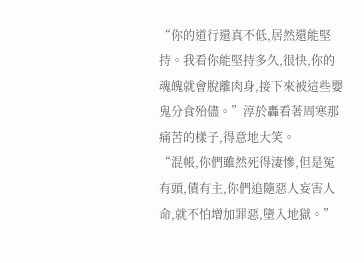“你的道行還真不低,居然還能堅持。我看你能堅持多久,很快,你的魂魄就會脫離肉身,接下來被這些嬰鬼分食殆儘。”淳於轟看著周寒那痛苦的樣子,得意地大笑。
“混帳,你們雖然死得淒慘,但是冤有頭,債有主,你們追隨惡人妄害人命,就不怕增加罪惡,墮入地獄。”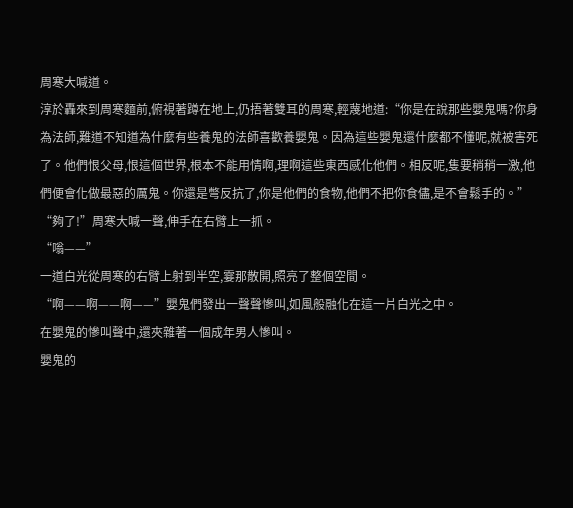周寒大喊道。
淳於轟來到周寒麵前,俯視著蹲在地上,仍捂著雙耳的周寒,輕蔑地道:“你是在說那些嬰鬼嗎?你身為法師,難道不知道為什麼有些養鬼的法師喜歡養嬰鬼。因為這些嬰鬼還什麼都不懂呢,就被害死了。他們恨父母,恨這個世界,根本不能用情啊,理啊這些東西感化他們。相反呢,隻要稍稍一激,他們便會化做最惡的厲鬼。你還是彆反抗了,你是他們的食物,他們不把你食儘,是不會鬆手的。”
“夠了!”周寒大喊一聲,伸手在右臂上一抓。
“嗡——”
一道白光從周寒的右臂上射到半空,霎那散開,照亮了整個空間。
“啊——啊——啊——”嬰鬼們發出一聲聲慘叫,如風般融化在這一片白光之中。
在嬰鬼的慘叫聲中,還夾雜著一個成年男人慘叫。
嬰鬼的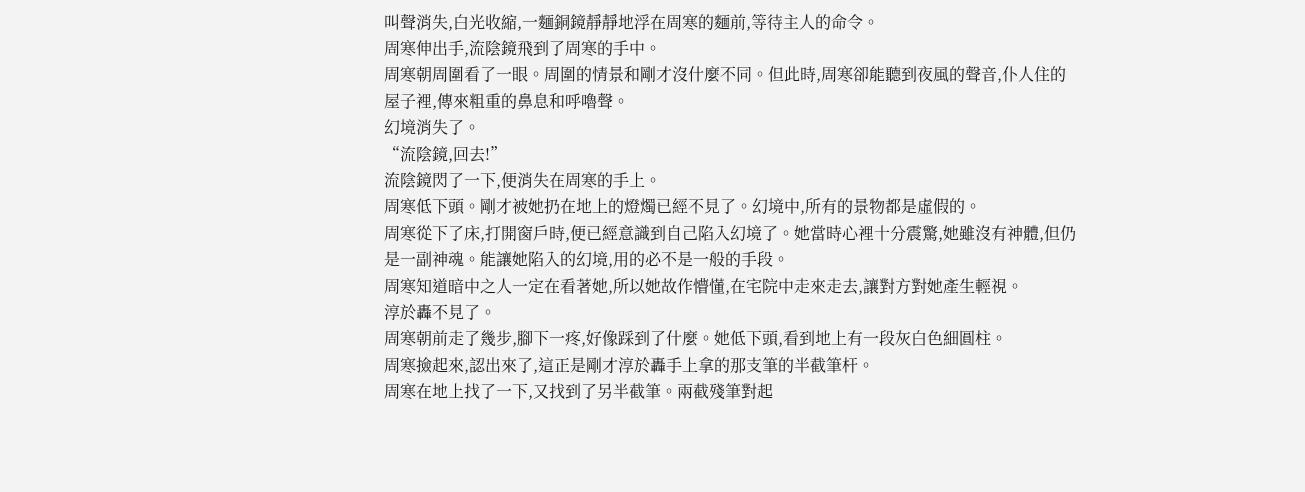叫聲消失,白光收縮,一麵銅鏡靜靜地浮在周寒的麵前,等待主人的命令。
周寒伸出手,流陰鏡飛到了周寒的手中。
周寒朝周圍看了一眼。周圍的情景和剛才沒什麼不同。但此時,周寒卻能聽到夜風的聲音,仆人住的屋子裡,傳來粗重的鼻息和呼嚕聲。
幻境消失了。
“流陰鏡,回去!”
流陰鏡閃了一下,便消失在周寒的手上。
周寒低下頭。剛才被她扔在地上的燈燭已經不見了。幻境中,所有的景物都是虛假的。
周寒從下了床,打開窗戶時,便已經意識到自己陷入幻境了。她當時心裡十分震驚,她雖沒有神體,但仍是一副神魂。能讓她陷入的幻境,用的必不是一般的手段。
周寒知道暗中之人一定在看著她,所以她故作懵懂,在宅院中走來走去,讓對方對她產生輕視。
淳於轟不見了。
周寒朝前走了幾步,腳下一疼,好像踩到了什麼。她低下頭,看到地上有一段灰白色細圓柱。
周寒撿起來,認出來了,這正是剛才淳於轟手上拿的那支筆的半截筆杆。
周寒在地上找了一下,又找到了另半截筆。兩截殘筆對起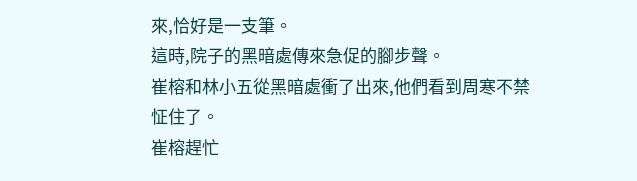來,恰好是一支筆。
這時,院子的黑暗處傳來急促的腳步聲。
崔榕和林小五從黑暗處衝了出來,他們看到周寒不禁怔住了。
崔榕趕忙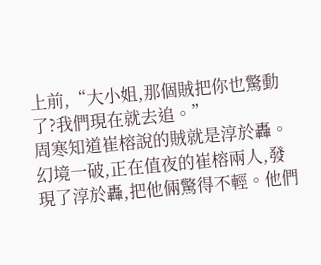上前,“大小姐,那個賊把你也驚動了?我們現在就去追。”
周寒知道崔榕說的賊就是淳於轟。
幻境一破,正在值夜的崔榕兩人,發現了淳於轟,把他倆驚得不輕。他們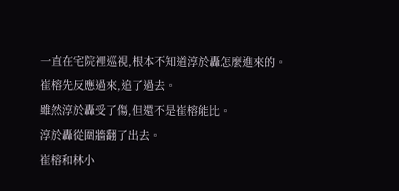一直在宅院裡巡視,根本不知道淳於轟怎麼進來的。
崔榕先反應過來,追了過去。
雖然淳於轟受了傷,但還不是崔榕能比。
淳於轟從圍牆翻了出去。
崔榕和林小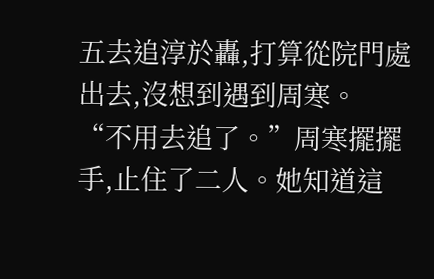五去追淳於轟,打算從院門處出去,沒想到遇到周寒。
“不用去追了。”周寒擺擺手,止住了二人。她知道這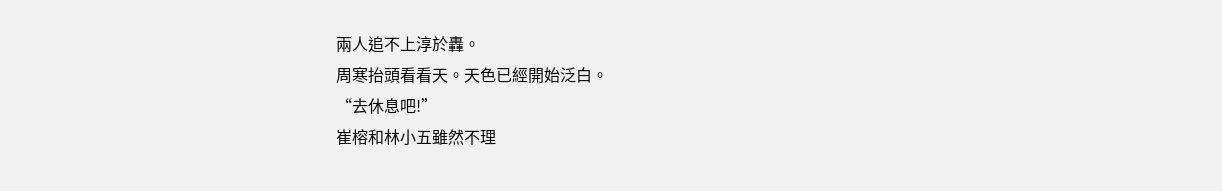兩人追不上淳於轟。
周寒抬頭看看天。天色已經開始泛白。
“去休息吧!”
崔榕和林小五雖然不理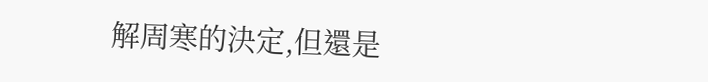解周寒的決定,但還是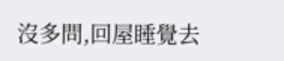沒多問,回屋睡覺去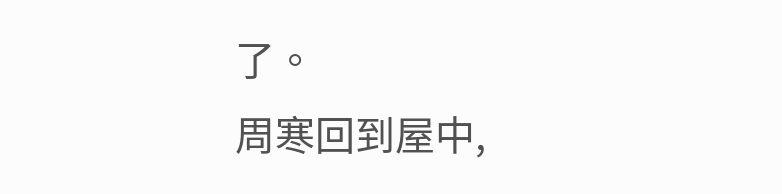了。
周寒回到屋中,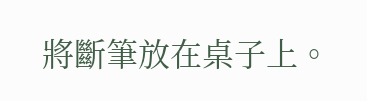將斷筆放在桌子上。